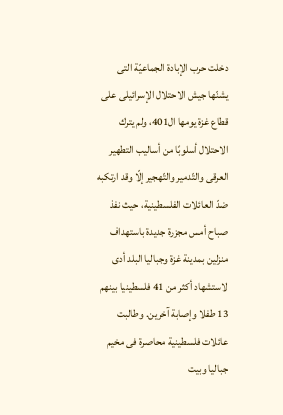دخلت حرب الإبادة الجماعيّة التى يشنّها جيش الاحتلال الإسرائيلى على قطاع غزة يومها ال401، ولم يترك الاحتلال أسلوبًا من أساليب التطهير العرقى والتّدمير والتّهجير إلّا وقد ارتكبه ضدّ العائلات الفلسطينية، حيث نفذ صباح أمس مجزرة جديدة باستهداف منزلين بمدينة غزة وجباليا البلد أدى لاستشهاد أكثر من 41 فلسطينيا بينهم 13 طفلا وإصابة آخرين. وطالبت عائلات فلسطينية محاصرة فى مخيم جباليا وبيت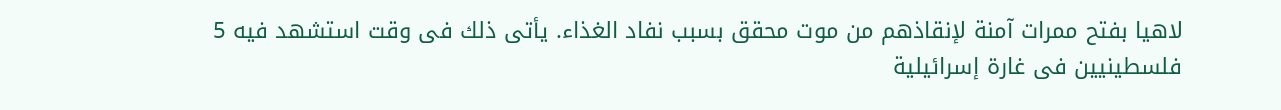لاهيا بفتح ممرات آمنة لإنقاذهم من موت محقق بسبب نفاد الغذاء. يأتى ذلك فى وقت استشهد فيه 5 فلسطينيين فى غارة إسرائيلية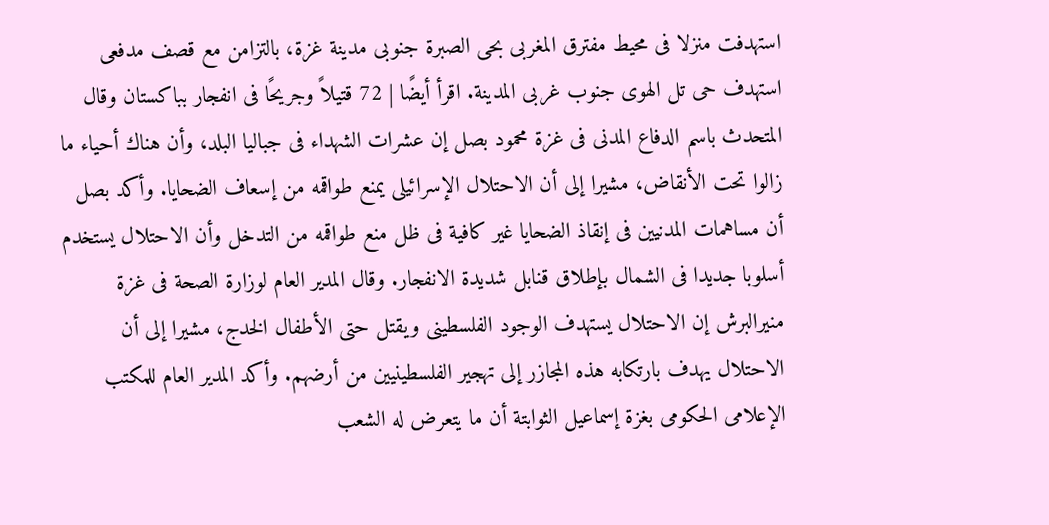استهدفت منزلا فى محيط مفترق المغربى بحى الصبرة جنوبى مدينة غزة، بالتزامن مع قصف مدفعى استهدف حى تل الهوى جنوب غربى المدينة. اقرأ أيضًا | 72 قتيلاً وجريحًا فى انفجار بباكستان وقال المتحدث باسم الدفاع المدنى فى غزة محمود بصل إن عشرات الشهداء فى جباليا البلد، وأن هناك أحياء ما زالوا تحت الأنقاض، مشيرا إلى أن الاحتلال الإسرائيلى يمنع طواقمه من إسعاف الضحايا. وأكد بصل أن مساهمات المدنيين فى إنقاذ الضحايا غير كافية فى ظل منع طواقمه من التدخل وأن الاحتلال يستخدم أسلوبا جديدا فى الشمال بإطلاق قنابل شديدة الانفجار. وقال المدير العام لوزارة الصحة فى غزة منيرالبرش إن الاحتلال يستهدف الوجود الفلسطينى ويقتل حتى الأطفال الخدج، مشيرا إلى أن الاحتلال يهدف بارتكابه هذه المجازر إلى تهجير الفلسطينيين من أرضهم. وأكد المدير العام للمكتب الإعلامى الحكومى بغزة إسماعيل الثوابتة أن ما يتعرض له الشعب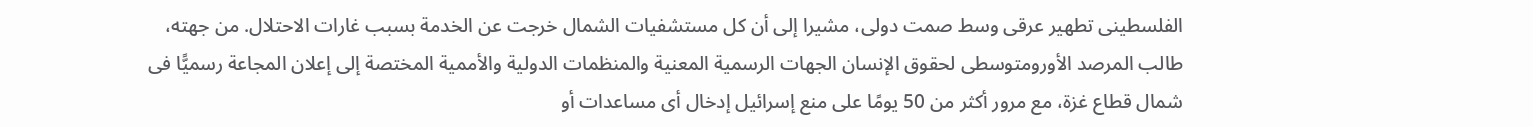الفلسطينى تطهير عرقى وسط صمت دولى، مشيرا إلى أن كل مستشفيات الشمال خرجت عن الخدمة بسبب غارات الاحتلال. من جهته، طالب المرصد الأورومتوسطى لحقوق الإنسان الجهات الرسمية المعنية والمنظمات الدولية والأممية المختصة إلى إعلان المجاعة رسميًّا فى شمال قطاع غزة، مع مرور أكثر من 50 يومًا على منع إسرائيل إدخال أى مساعدات أو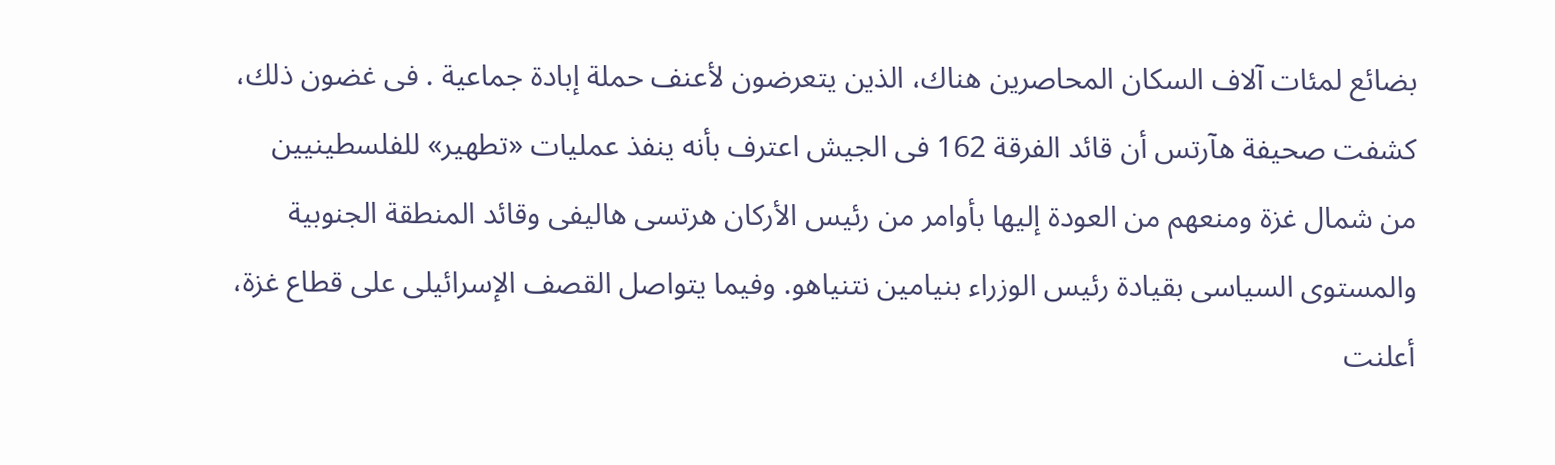بضائع لمئات آلاف السكان المحاصرين هناك، الذين يتعرضون لأعنف حملة إبادة جماعية . فى غضون ذلك، كشفت صحيفة هآرتس أن قائد الفرقة 162 فى الجيش اعترف بأنه ينفذ عمليات «تطهير» للفلسطينيين من شمال غزة ومنعهم من العودة إليها بأوامر من رئيس الأركان هرتسى هاليفى وقائد المنطقة الجنوبية والمستوى السياسى بقيادة رئيس الوزراء بنيامين نتنياهو. وفيما يتواصل القصف الإسرائيلى على قطاع غزة، أعلنت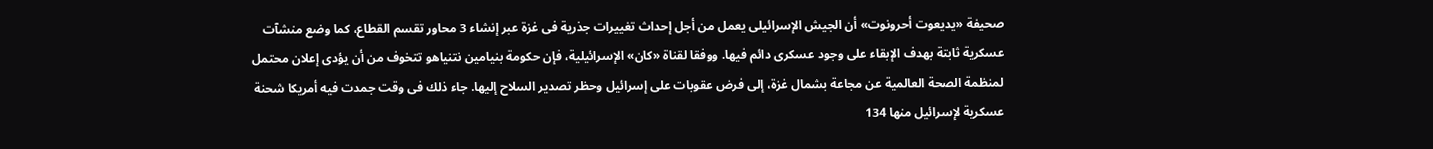صحيفة «يديعوت أحرونوت» أن الجيش الإسرائيلى يعمل من أجل إحداث تغييرات جذرية فى غزة عبر إنشاء 3 محاور تقسم القطاع، كما وضع منشآت عسكرية ثابتة بهدف الإبقاء على وجود عسكرى دائم فيها. ووفقا لقناة «كان» الإسرائيلية، فإن حكومة بنيامين نتنياهو تتخوف من أن يؤدى إعلان محتمل لمنظمة الصحة العالمية عن مجاعة بشمال غزة، إلى فرض عقوبات على إسرائيل وحظر تصدير السلاح إليها. جاء ذلك فى وقت جمدت فيه أمريكا شحنة عسكرية لإسرائيل منها 134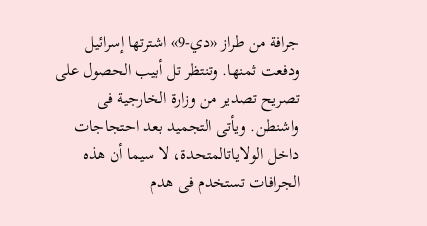جرافة من طراز «دي-9» اشترتها إسرائيل ودفعت ثمنها. وتنتظر تل أبيب الحصول على تصريح تصدير من وزارة الخارجية فى واشنطن. ويأتى التجميد بعد احتجاجات داخل الولاياتالمتحدة، لا سيما أن هذه الجرافات تستخدم فى هدم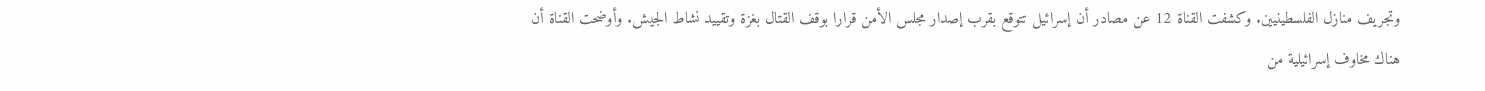وتجريف منازل الفلسطينيين. وكشفت القناة 12 عن مصادر أن إسرائيل تتوقع بقرب إصدار مجلس الأمن قرارا بوقف القتال بغزة وتقييد نشاط الجيش. وأوضحت القناة أن هناك مخاوف إسرائيلية من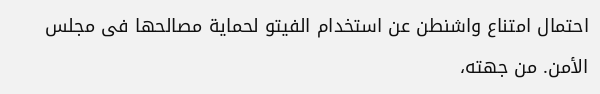احتمال امتناع واشنطن عن استخدام الفيتو لحماية مصالحها فى مجلس الأمن. من جهته،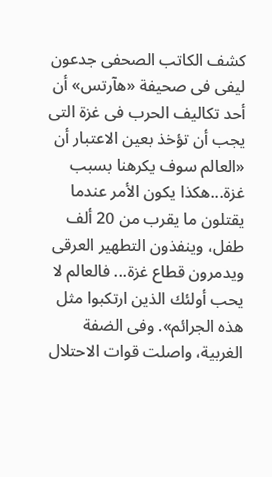كشف الكاتب الصحفى جدعون ليفى فى صحيفة «هآرتس» أن أحد تكاليف الحرب فى غزة التى يجب أن تؤخذ بعين الاعتبار أن «العالم سوف يكرهنا بسبب غزة...هكذا يكون الأمر عندما يقتلون ما يقرب من 20 ألف طفل، وينفذون التطهير العرقى ويدمرون قطاع غزة... فالعالم لا يحب أولئك الذين ارتكبوا مثل هذه الجرائم». وفى الضفة الغربية، واصلت قوات الاحتلال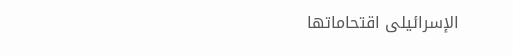الإسرائيلى اقتحاماتها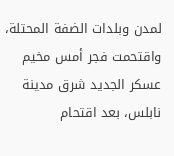لمدن وبلدات الضفة المحتلة، واقتحمت فجر أمس مخيم عسكر الجديد شرق مدينة نابلس، بعد اقتحام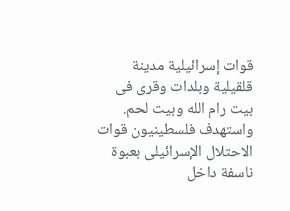قوات إسرائيلية مدينة قلقيلية وبلدات وقرى فى بيت رام الله وبيت لحم. واستهدف فلسطينيون قوات الاحتلال الإسرائيلى بعبوة ناسفة داخل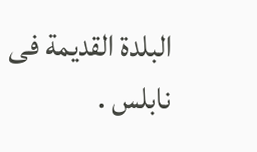البلدة القديمة فى نابلس .